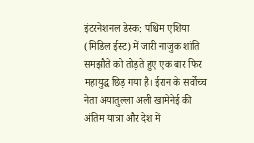इंटरनेशनल डेस्क: पश्चिम एशिया (मिडिल ईस्ट) में जारी नाजुक शांति समझौते को तोड़ते हुए एक बार फिर महायुद्ध छिड़ गया है। ईरान के सर्वोच्च नेता अयातुल्ला अली खामेनेई की अंतिम यात्रा और देश में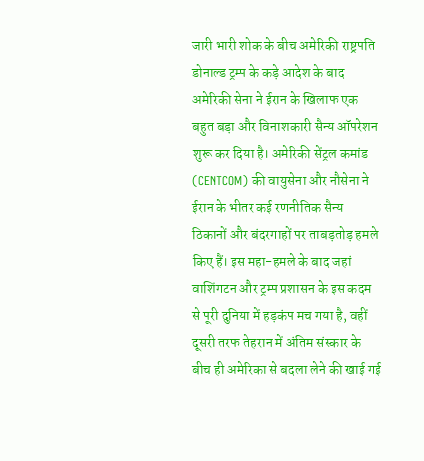जारी भारी शोक के बीच अमेरिकी राष्ट्रपति डोनाल्ड ट्रम्प के कड़े आदेश के बाद अमेरिकी सेना ने ईरान के खिलाफ एक बहुत बड़ा और विनाशकारी सैन्य ऑपरेशन शुरू कर दिया है। अमेरिकी सेंट्रल कमांड (CENTCOM) की वायुसेना और नौसेना ने ईरान के भीतर कई रणनीतिक सैन्य ठिकानों और बंदरगाहों पर ताबड़तोड़ हमले किए हैं। इस महा-हमले के बाद जहां वाशिंगटन और ट्रम्प प्रशासन के इस कदम से पूरी दुनिया में हड़कंप मच गया है, वहीं दूसरी तरफ तेहरान में अंतिम संस्कार के बीच ही अमेरिका से बदला लेने की खाई गई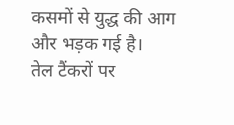कसमों से युद्ध की आग और भड़क गई है।
तेल टैंकरों पर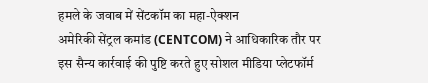हमले के जवाब में सेंटकॉम का महा-ऐक्शन
अमेरिकी सेंट्रल कमांड (CENTCOM) ने आधिकारिक तौर पर इस सैन्य कार्रवाई की पुष्टि करते हुए सोशल मीडिया प्लेटफॉर्म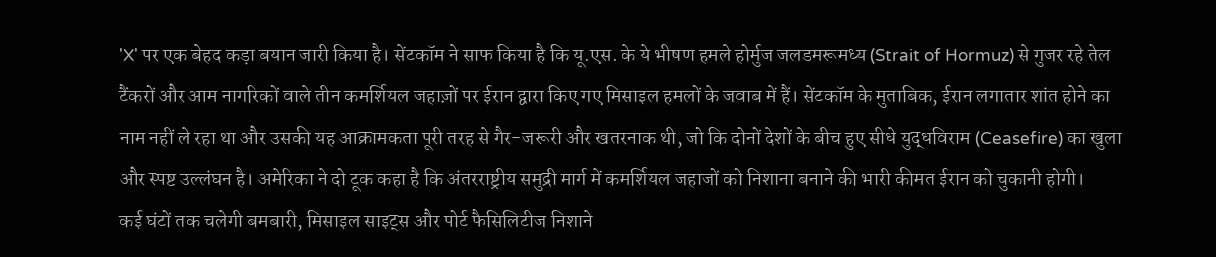'X' पर एक बेहद कड़ा बयान जारी किया है। सेंटकॉम ने साफ किया है कि यू.एस. के ये भीषण हमले होर्मुज जलडमरूमध्य (Strait of Hormuz) से गुजर रहे तेल टैंकरों और आम नागरिकों वाले तीन कमर्शियल जहाज़ों पर ईरान द्वारा किए गए मिसाइल हमलों के जवाब में हैं। सेंटकॉम के मुताबिक, ईरान लगातार शांत होने का नाम नहीं ले रहा था और उसकी यह आक्रामकता पूरी तरह से गैर-जरूरी और खतरनाक थी, जो कि दोनों देशों के बीच हुए सीधे युद्धविराम (Ceasefire) का खुला और स्पष्ट उल्लंघन है। अमेरिका ने दो टूक कहा है कि अंतरराष्ट्रीय समुद्री मार्ग में कमर्शियल जहाजों को निशाना बनाने की भारी कीमत ईरान को चुकानी होगी।
कई घंटों तक चलेगी बमबारी, मिसाइल साइट्स और पोर्ट फैसिलिटीज निशाने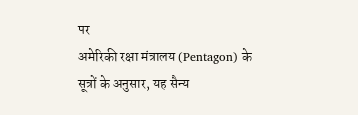पर
अमेरिकी रक्षा मंत्रालय (Pentagon) के सूत्रों के अनुसार, यह सैन्य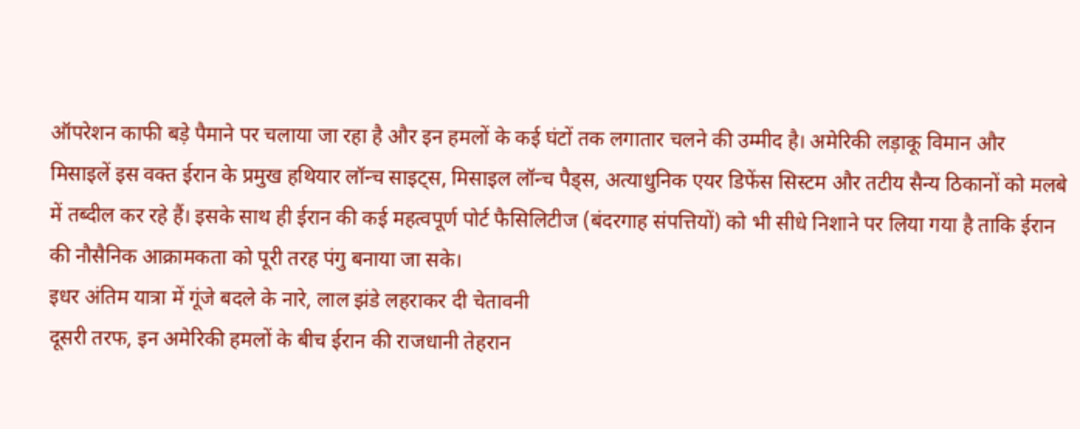ऑपरेशन काफी बड़े पैमाने पर चलाया जा रहा है और इन हमलों के कई घंटों तक लगातार चलने की उम्मीद है। अमेरिकी लड़ाकू विमान और मिसाइलें इस वक्त ईरान के प्रमुख हथियार लॉन्च साइट्स, मिसाइल लॉन्च पैड्स, अत्याधुनिक एयर डिफेंस सिस्टम और तटीय सैन्य ठिकानों को मलबे में तब्दील कर रहे हैं। इसके साथ ही ईरान की कई महत्वपूर्ण पोर्ट फैसिलिटीज (बंदरगाह संपत्तियों) को भी सीधे निशाने पर लिया गया है ताकि ईरान की नौसैनिक आक्रामकता को पूरी तरह पंगु बनाया जा सके।
इधर अंतिम यात्रा में गूंजे बदले के नारे, लाल झंडे लहराकर दी चेतावनी
दूसरी तरफ, इन अमेरिकी हमलों के बीच ईरान की राजधानी तेहरान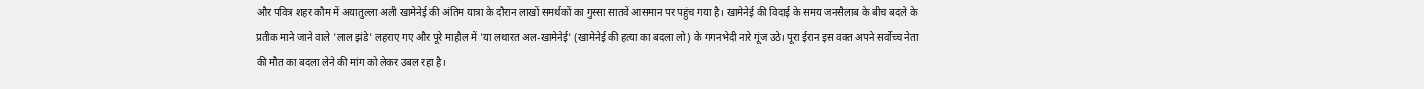और पवित्र शहर कौम में अयातुल्ला अली खामेनेई की अंतिम यात्रा के दौरान लाखों समर्थकों का गुस्सा सातवें आसमान पर पहुंच गया है। खामेनेई की विदाई के समय जनसैलाब के बीच बदले के प्रतीक माने जाने वाले 'लाल झंडे' लहराए गए और पूरे माहौल में 'या लथारत अल-खामेनेई' (खामेनेई की हत्या का बदला लो) के गगनभेदी नारे गूंज उठे। पूरा ईरान इस वक्त अपने सर्वोच्च नेता की मौत का बदला लेने की मांग को लेकर उबल रहा है।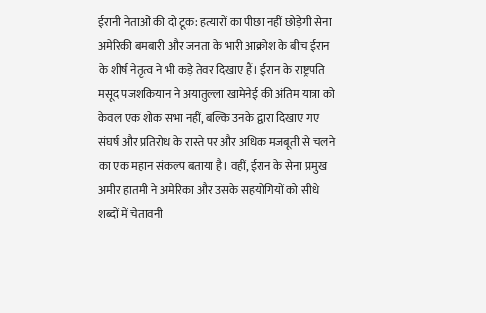ईरानी नेताओं की दो टूक: हत्यारों का पीछा नहीं छोड़ेगी सेना
अमेरिकी बमबारी और जनता के भारी आक्रोश के बीच ईरान के शीर्ष नेतृत्व ने भी कड़े तेवर दिखाए हैं। ईरान के राष्ट्रपति मसूद पजशकियान ने अयातुल्ला खामेनेई की अंतिम यात्रा को केवल एक शोक सभा नहीं, बल्कि उनके द्वारा दिखाए गए संघर्ष और प्रतिरोध के रास्ते पर और अधिक मजबूती से चलने का एक महान संकल्प बताया है। वहीं, ईरान के सेना प्रमुख अमीर हातमी ने अमेरिका और उसके सहयोगियों को सीधे शब्दों में चेतावनी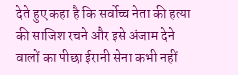देते हुए कहा है कि सर्वोच्च नेता की हत्या की साजिश रचने और इसे अंजाम देने वालों का पीछा ईरानी सेना कभी नहीं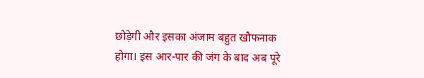छोड़ेगी और इसका अंजाम बहुत खौफनाक होगा। इस आर-पार की जंग के बाद अब पूरे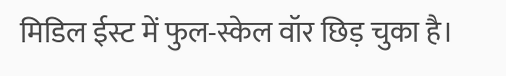मिडिल ईस्ट में फुल-स्केल वॉर छिड़ चुका है।